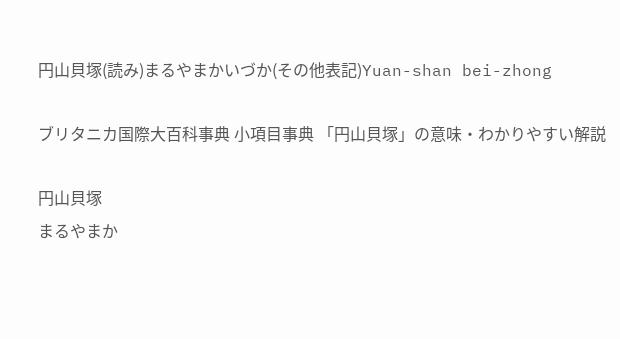円山貝塚(読み)まるやまかいづか(その他表記)Yuan-shan bei-zhong

ブリタニカ国際大百科事典 小項目事典 「円山貝塚」の意味・わかりやすい解説

円山貝塚
まるやまか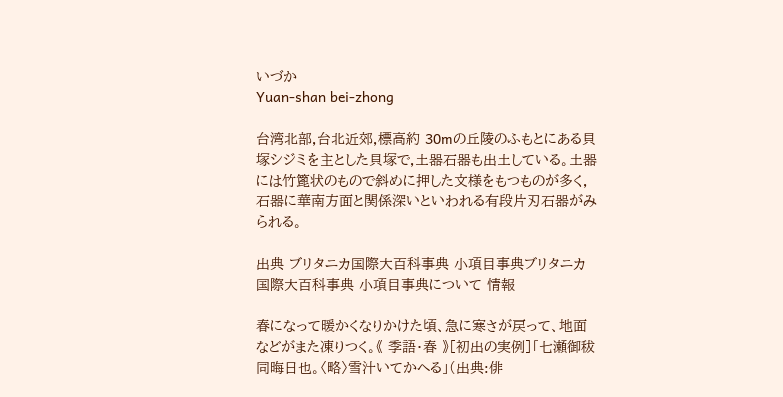いづか
Yuan-shan bei-zhong

台湾北部,台北近郊,標高約 30mの丘陵のふもとにある貝塚シジミを主とした貝塚で,土器石器も出土している。土器には竹篦状のもので斜めに押した文様をもつものが多く,石器に華南方面と関係深いといわれる有段片刃石器がみられる。

出典 ブリタニカ国際大百科事典 小項目事典ブリタニカ国際大百科事典 小項目事典について 情報

春になって暖かくなりかけた頃、急に寒さが戻って、地面などがまた凍りつく。《 季語・春 》[初出の実例]「七瀬御秡 同晦日也。〈略〉雪汁いてかへる」(出典:俳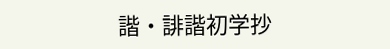諧・誹諧初学抄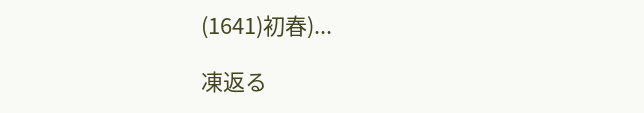(1641)初春)...

凍返る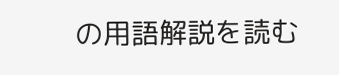の用語解説を読む